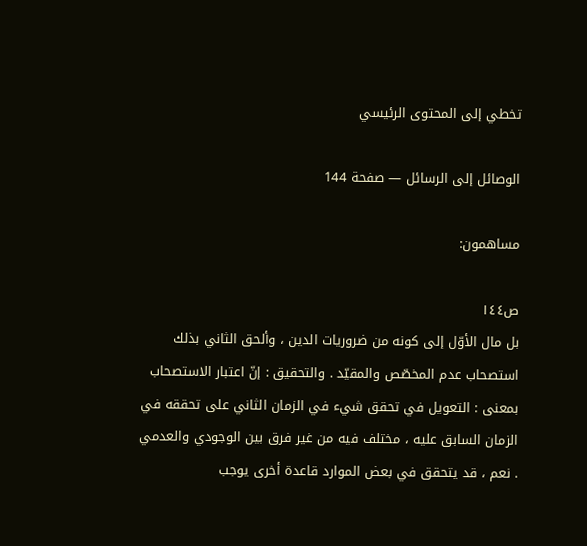تخطي إلى المحتوى الرئيسي

الوصائل إلى الرسائل — صفحة 144

مساهمون:

ص١٤٤
بل مال الأوّل إلى كونه من ضروريات الدين ، وألحق الثاني بذلك استصحاب عدم المخصّص والمقيّد . والتحقيق : إنّ اعتبار الاستصحاب بمعنى : التعويل في تحقق شيء في الزمان الثاني على تحققه في الزمان السابق عليه ، مختلف فيه من غير فرق بين الوجودي والعدمي . نعم ، قد يتحقق في بعض الموارد قاعدة أخرى يوجب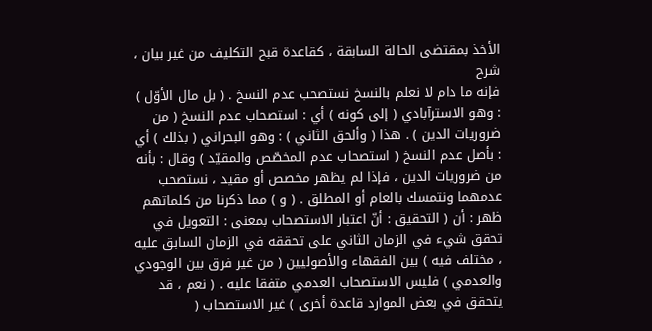الأخذ بمقتضى الحالة السابقة ، كقاعدة قبح التكليف من غير بيان ،
شرح
فإنه ما دام لا نعلم بالنسخ نستصحب عدم النسخ . ( بل مال الأوّل ) : وهو الاسترآبادي ( إلى كونه ) أي : استصحاب عدم النسخ ( من ضروريات الدين ) . هذا ( وألحق الثاني ) : وهو البحراني ( بذلك ) أي : بأصل عدم النسخ ( استصحاب عدم المخصّص والمقيّد ) وقال : بأنه من ضروريات الدين ، فإذا لم يظهر مخصص أو مقيد ، نستصحب عدمهما ونتمسك بالعام أو المطلق . ( و ) مما ذكرنا من كلماتهم ظهر : أن ( التحقيق : أنّ اعتبار الاستصحاب بمعنى : التعويل في تحقق شيء في الزمان الثاني على تحققه في الزمان السابق عليه ، مختلف فيه ) بين الفقهاء والأصوليين ( من غير فرق بين الوجودي والعدمي ) فليس الاستصحاب العدمي متفقا عليه . ( نعم ، قد يتحقق في بعض الموارد قاعدة أخرى ) غير الاستصحاب (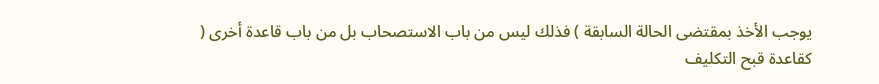يوجب الأخذ بمقتضى الحالة السابقة ) فذلك ليس من باب الاستصحاب بل من باب قاعدة أخرى ( كقاعدة قبح التكليف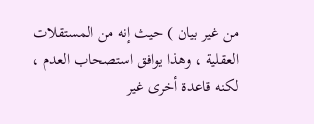من غير بيان ) حيث إنه من المستقلات العقلية ، وهذا يوافق استصحاب العدم ، لكنه قاعدة أخرى غير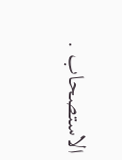الاستصحاب .